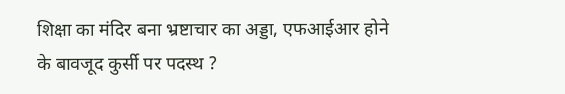शिक्षा का मंदिर बना भ्रष्टाचार का अड्डा, एफआईआर होने के बावजूद कुर्सी पर पदस्थ ?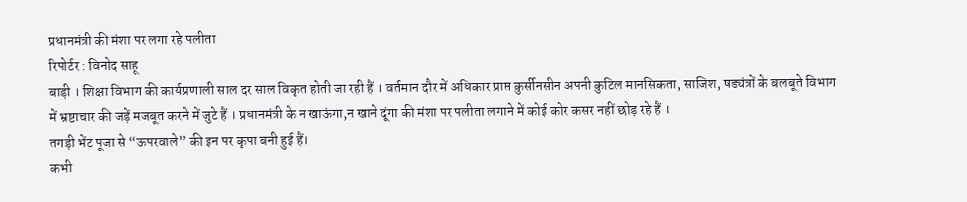प्रधानमंत्री की मंशा पर लगा रहे पलीता
रिपोर्टर : विनोद साहू
बाड़ी । शिक्षा विभाग की कार्यप्रणाली साल दर साल विकृत होती जा रही हैं । वर्तमान दौर में अधिकार प्राप्त कुर्सीनसीन अपनी कुटिल मानसिकता, साजिश, षड्यंत्रों के बलबूते विभाग में भ्रष्टाचार की जड़ें मजबूत करने में जुटे हैं । प्रधानमंत्री के न खाऊंगा,न खाने दूंगा की मंशा पर पलीता लगाने में कोई कोर कसर नहीं छोड़ रहे हैं ।
तगड़ी भेंट पूजा से “ऊपरवाले” की इन पर कृपा बनी हुई हैं।
कभी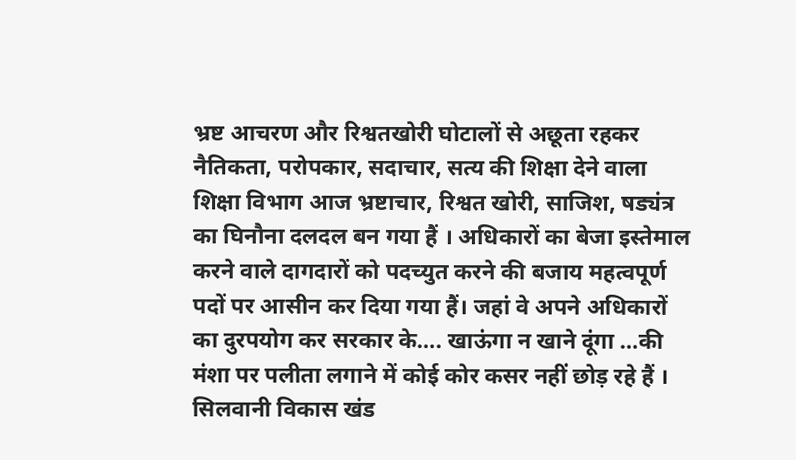भ्रष्ट आचरण और रिश्वतखोरी घोटालों से अछूता रहकर नैतिकता, परोपकार, सदाचार, सत्य की शिक्षा देने वाला शिक्षा विभाग आज भ्रष्टाचार, रिश्वत खोरी, साजिश, षड्यंत्र का घिनौना दलदल बन गया हैं । अधिकारों का बेजा इस्तेमाल करने वाले दागदारों को पदच्युत करने की बजाय महत्वपूर्ण पदों पर आसीन कर दिया गया हैं। जहां वे अपने अधिकारों का दुरपयोग कर सरकार के…. खाऊंगा न खाने दूंगा …की मंशा पर पलीता लगाने में कोई कोर कसर नहीं छोड़ रहे हैं । सिलवानी विकास खंड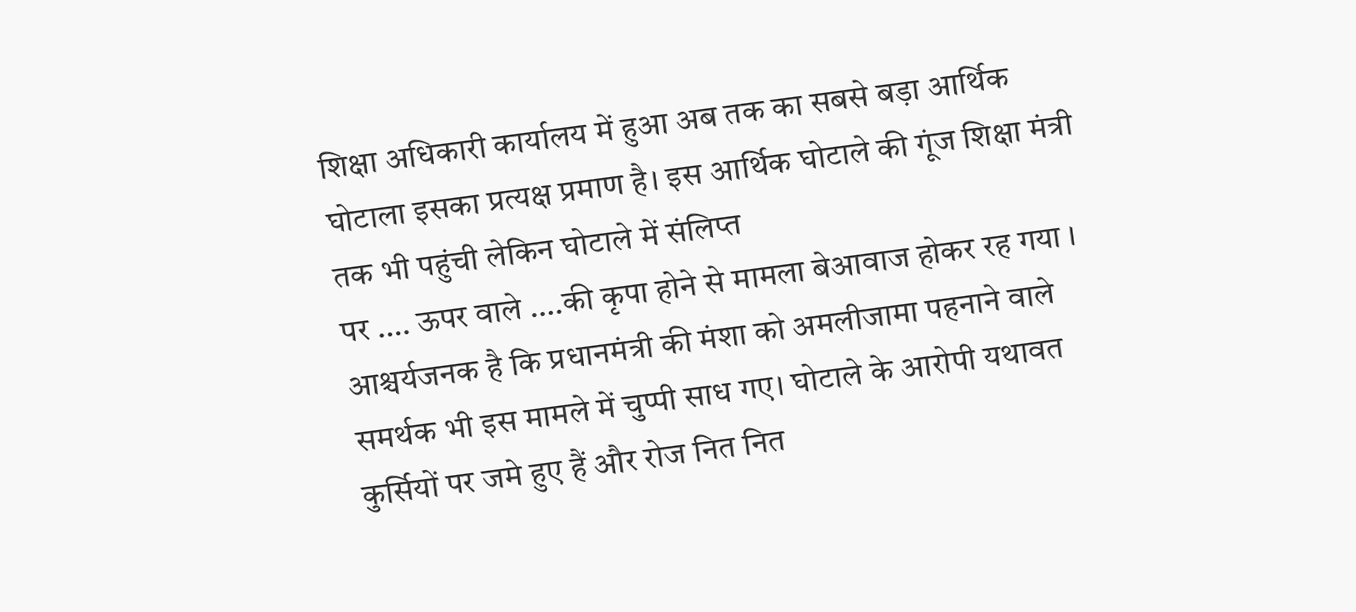शिक्षा अधिकारी कार्यालय में हुआ अब तक का सबसे बड़ा आर्थिक घोटाला इसका प्रत्यक्ष प्रमाण है। इस आर्थिक घोटाले की गूंज शिक्षा मंत्री तक भी पहुंची लेकिन घोटाले में संलिप्त
पर …. ऊपर वाले ….की कृपा होने से मामला बेआवाज होकर रह गया ।
आश्चर्यजनक है कि प्रधानमंत्री की मंशा को अमलीजामा पहनाने वाले समर्थक भी इस मामले में चुप्पी साध गए। घोटाले के आरोपी यथावत कुर्सियों पर जमे हुए हैं और रोज नित नित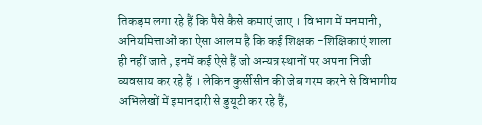तिकड़म लगा रहे हैं कि पैसे कैसे कमाएं जाए । विभाग में मनमानी, अनियमित्ताओं का ऐसा आलम है कि कई शिक्षक -शिक्षिकाएं शाला ही नहीं जाते , इनमें कई ऐसे हैं जो अन्यत्र स्थानों पर अपना निजी व्यवसाय कर रहे हैं । लेकिन कुर्सीसीन की जेब गरम करने से विभागीय अभिलेखों में इमानदारी से डुयूटी कर रहे हैं,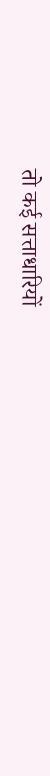तो कई सत्ताधारियों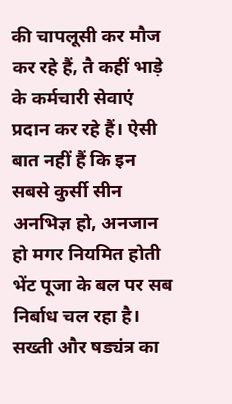की चापलूसी कर मौज कर रहे हैं, तै कहीं भाड़े के कर्मचारी सेवाएं प्रदान कर रहे हैं। ऐसी बात नहीं हैं कि इन सबसे कुर्सी सीन अनभिज्ञ हो, अनजान हो मगर नियमित होती भेंट पूजा के बल पर सब निर्बाध चल रहा है। सख्ती और षड्यंत्र का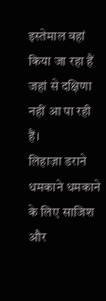इस्तेमाल वहां किया जा रहा हैं जहां से दक्षिणा नहीं आ पा रही हैं।
लिहाज़ा डराने धमकाने धमकाने के लिए साजिश और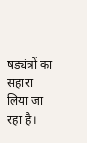षड्यंत्रों का सहारा लिया जा रहा है।